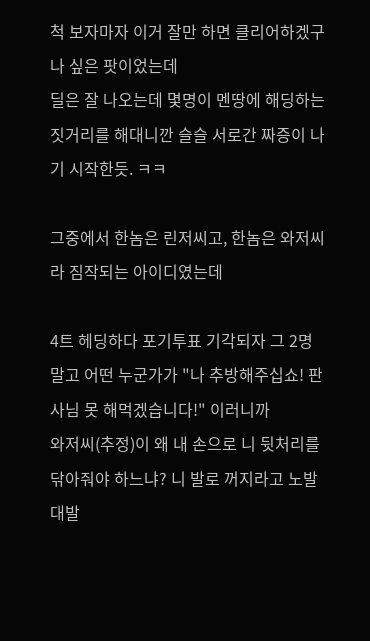척 보자마자 이거 잘만 하면 클리어하겠구나 싶은 팟이었는데
딜은 잘 나오는데 몇명이 멘땅에 해딩하는 짓거리를 해대니깐 슬슬 서로간 짜증이 나기 시작한듯. ㅋㅋ

그중에서 한놈은 린저씨고, 한놈은 와저씨라 짐작되는 아이디였는데

4트 헤딩하다 포기투표 기각되자 그 2명 말고 어떤 누군가가 "나 추방해주십쇼! 판사님 못 해먹겠습니다!" 이러니까
와저씨(추정)이 왜 내 손으로 니 뒷처리를 닦아줘야 하느냐? 니 발로 꺼지라고 노발대발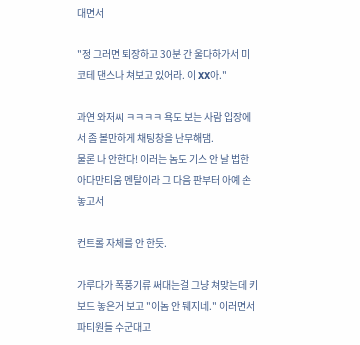대면서

"정 그러면 퇴장하고 30분 간 울다하가서 미코테 댄스나 쳐보고 있어라. 이 XX아."

과연 와저씨 ㅋㅋㅋㅋ 욕도 보는 사람 입장에서 좀 볼만하게 채팅창을 난무해댐.
물론 나 안한다! 이러는 놈도 기스 안 날 법한 아다만티움 멘탈이라 그 다음 판부터 아예 손 놓고서

컨트롤 자체를 안 한듯.

가루다가 폭풍기류 써대는걸 그냥 쳐맞는데 키보드 놓은거 보고 "이놈 안 뒈지네." 이러면서 파티원들 수군대고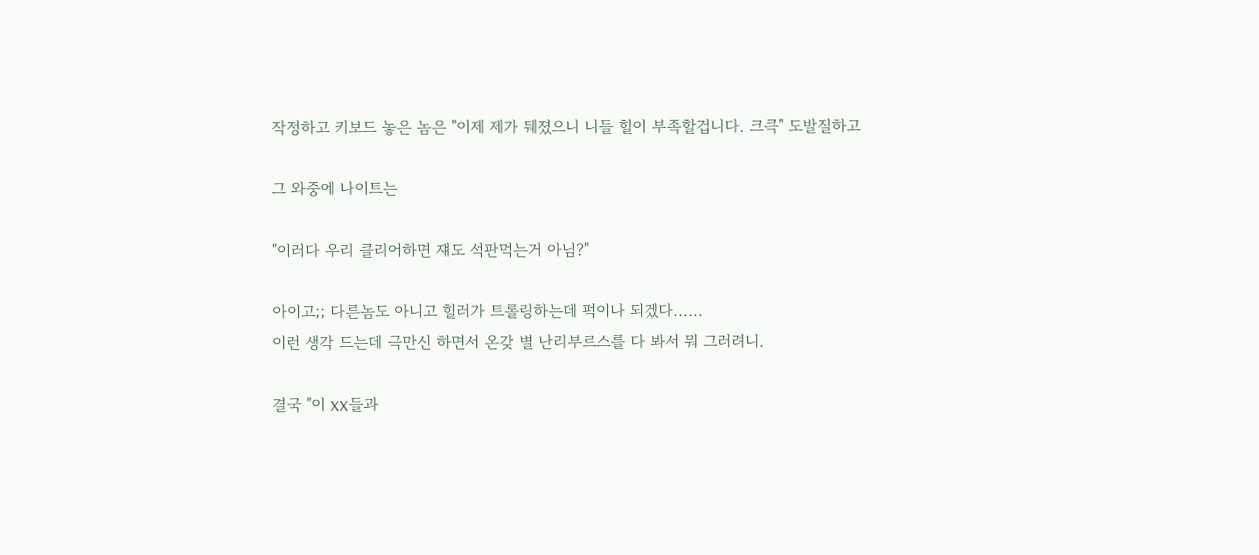작정하고 키보드 놓은 놈은 "이제 제가 뒈졌으니 니들 힐이 부족할겁니다. 크큭" 도발질하고

그 와중에 나이트는

"이러다 우리 클리어하면 쟤도 석판먹는거 아님?"

아이고;; 다른놈도 아니고 힐러가 트롤링하는데 퍽이나 되겠다......
이런 생각 드는데 극만신 하면서 온갖 별 난리부르스를 다 봐서 뭐 그러려니.

결국 "이 XX들과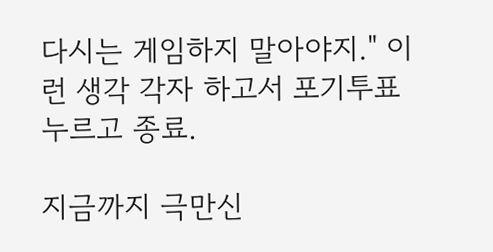다시는 게임하지 말아야지." 이런 생각 각자 하고서 포기투표 누르고 종료.

지금까지 극만신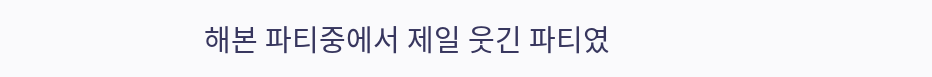해본 파티중에서 제일 웃긴 파티였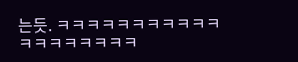는듯. ㅋㅋㅋㅋㅋㅋㅋㅋㅋㅋㅋㅋㅋㅋㅋㅋㅋㅋㅋ